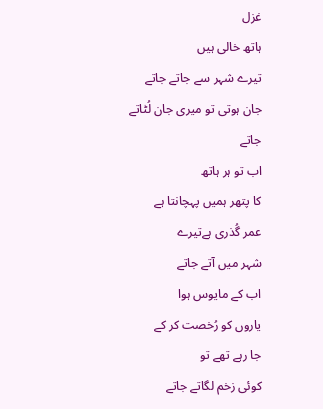غزل
ہاتھ خالی ہیں
تیرے شہر سے جاتے جاتے
جان ہوتی تو میری جان لُٹاتے
جاتے
اب تو ہر ہاتھ
کا پتھر ہمیں پہچانتا ہے
عمر گُذری ہےتیرے
شہر میں آتے جاتے
اب کے مایوس ہوا
یاروں کو رُخصت کر کے
جا رہے تھے تو
کوئی زخم لگاتے جاتے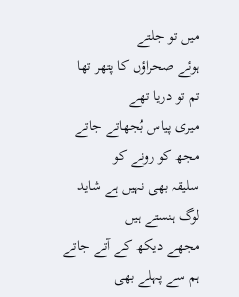میں تو جلتے
ہوئے صحراؤں کا پتھر تھا
تم تو دریا تھے
میری پیاس بُجھاتے جاتے
مجھ کو رونے کو
سلیقہ بھی نہیں ہے شاید
لوگ ہنستے ہیں
مجھے دیکھ کے آتے جاتے
ہم سے پہلے بھی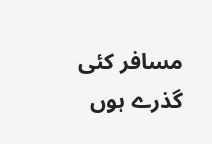مسافر کئی گذرے ہوں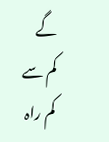گے
کم سے
کم راہ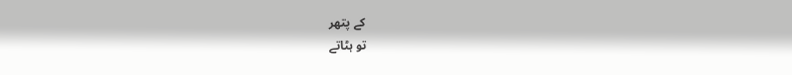کے پتھر
تو ہٹاتے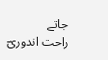جاتے
راحت اندوریؔ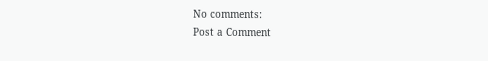No comments:
Post a Comment